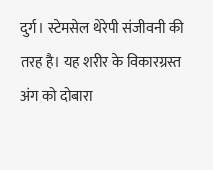दुर्ग। स्टेमसेल थेरेपी संजीवनी की तरह है। यह शरीर के विकारग्रस्त अंग को दोबारा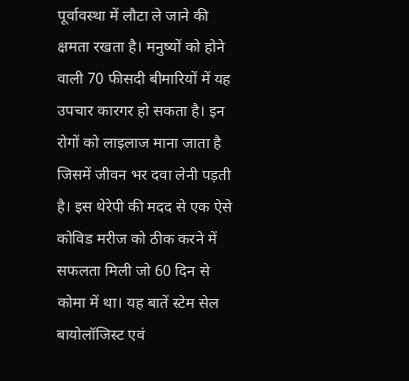पूर्वावस्था में लौटा ले जाने की क्षमता रखता है। मनुष्यों को होने वाली 70 फीसदी बीमारियों में यह उपचार कारगर हो सकता है। इन रोगों को लाइलाज माना जाता है जिसमें जीवन भर दवा लेनी पड़ती है। इस थेरेपी की मदद से एक ऐसे कोविड मरीज को ठीक करने में सफलता मिली जो 60 दिन से कोमा में था। यह बातें स्टेम सेल बायोलॉजिस्ट एवं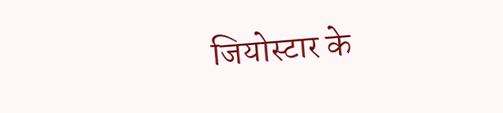जियोस्टार के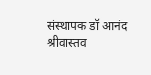संस्थापक डॉ आनंद श्रीवास्तव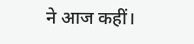ने आज कहीं।